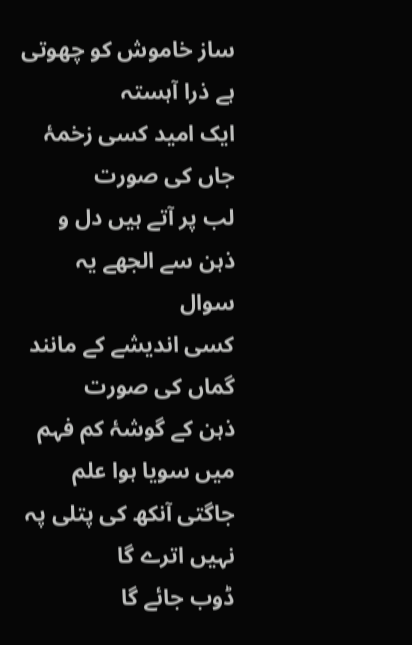ساز خاموش کو چھوتی ہے ذرا آہستہ
ایک امید کسی زخمۂ جاں کی صورت
لب پر آتے ہیں دل و ذہن سے الجھے یہ سوال
کسی اندیشے کے مانند گماں کی صورت
ذہن کے گوشۂ کم فہم میں سویا ہوا علم
جاگتی آنکھ کی پتلی پہ نہیں اترے گا
ڈوب جائے گا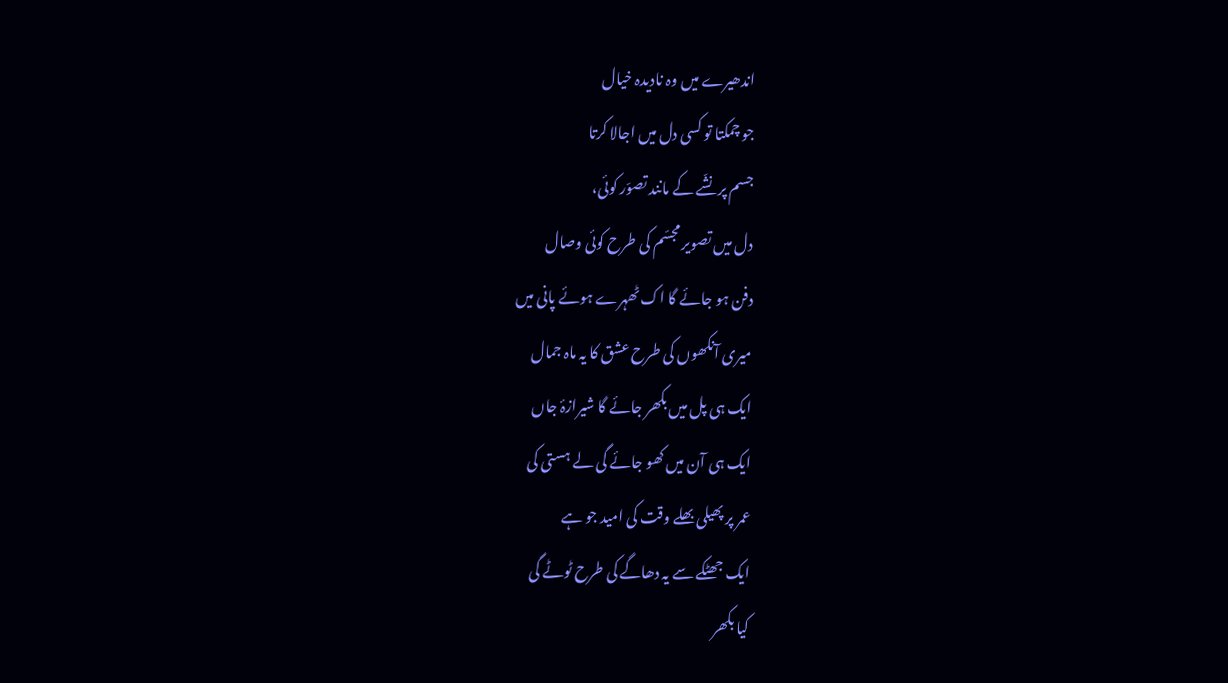اندھیرے میں وہ نادیدہ خیال
جو چمکتا تو کسی دل میں اجالا کرتا
جسم پر نشّے کے مانند تصوّر کوئی،
دل میں تصویر مجسّم کی طرح کوئی وصال
دفن ہو جائے گا اک ٹھہرے ہوئے پانی میں
میری آنکھوں کی طرح عشق کا یہ ماہ جمال
ایک ہی پل میں بکھر جائے گا شیرازۂ جاں
ایک ہی آن میں کھو جائے گی لے ہستی کی
عمر پر پھیلی بھلے وقت کی امید جو ہے
ایک جھٹکے سے یہ دھاگے کی طرح ٹوٹے گی
کیا بکھر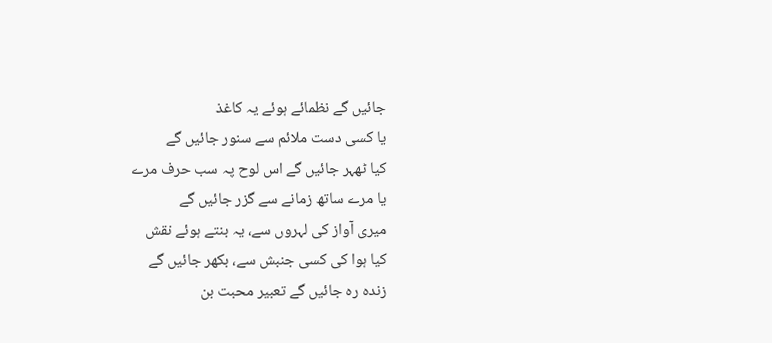جائیں گے نظمائے ہوئے یہ کاغذ
یا کسی دست ملائم سے سنور جائیں گے
کیا ٹھہر جائیں گے اس لوح پہ سب حرف مرے
یا مرے ساتھ زمانے سے گزر جائیں گے
میری آواز کی لہروں سے، یہ بنتے ہوئے نقش
کیا ہوا کی کسی جنبش سے، بکھر جائیں گے
زندہ رہ جائیں گے تعبیر محبت بن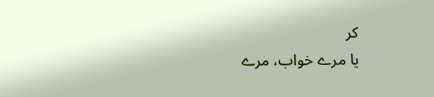کر
یا مرے خواب، مرے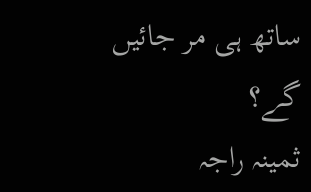ساتھ ہی مر جائیں گے؟
ثمینہ راجہ